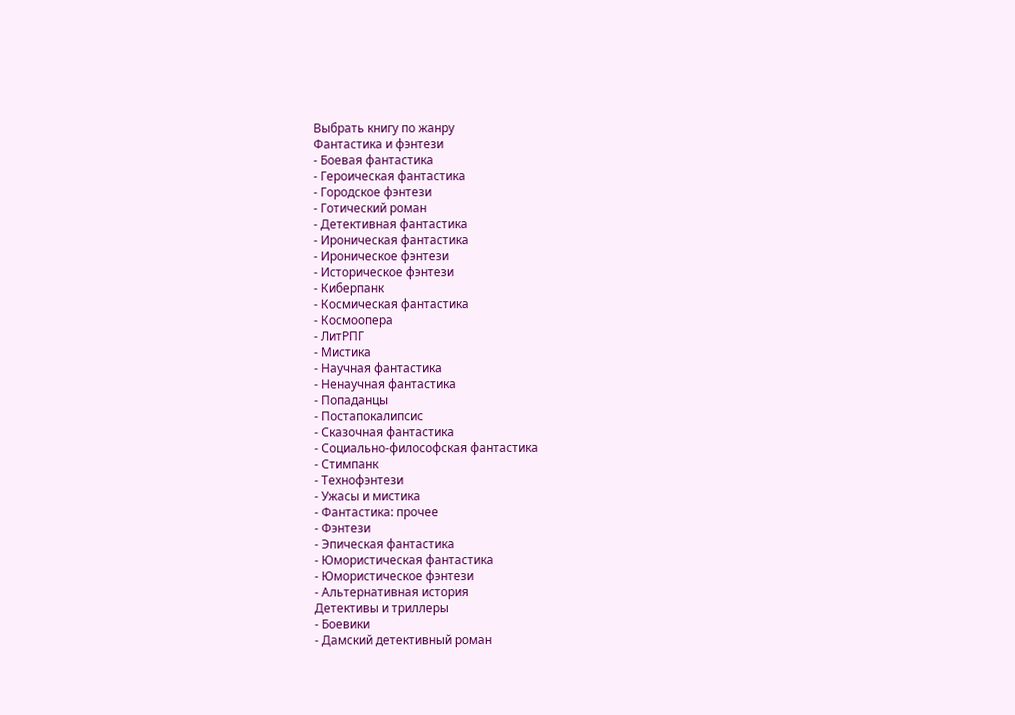Выбрать книгу по жанру
Фантастика и фэнтези
- Боевая фантастика
- Героическая фантастика
- Городское фэнтези
- Готический роман
- Детективная фантастика
- Ироническая фантастика
- Ироническое фэнтези
- Историческое фэнтези
- Киберпанк
- Космическая фантастика
- Космоопера
- ЛитРПГ
- Мистика
- Научная фантастика
- Ненаучная фантастика
- Попаданцы
- Постапокалипсис
- Сказочная фантастика
- Социально-философская фантастика
- Стимпанк
- Технофэнтези
- Ужасы и мистика
- Фантастика: прочее
- Фэнтези
- Эпическая фантастика
- Юмористическая фантастика
- Юмористическое фэнтези
- Альтернативная история
Детективы и триллеры
- Боевики
- Дамский детективный роман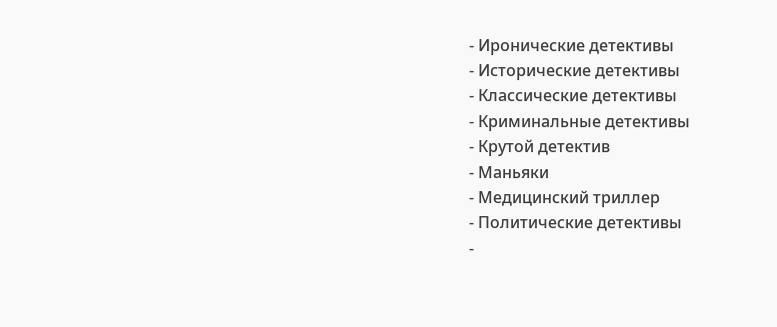- Иронические детективы
- Исторические детективы
- Классические детективы
- Криминальные детективы
- Крутой детектив
- Маньяки
- Медицинский триллер
- Политические детективы
-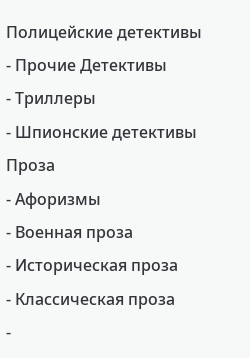Полицейские детективы
- Прочие Детективы
- Триллеры
- Шпионские детективы
Проза
- Афоризмы
- Военная проза
- Историческая проза
- Классическая проза
-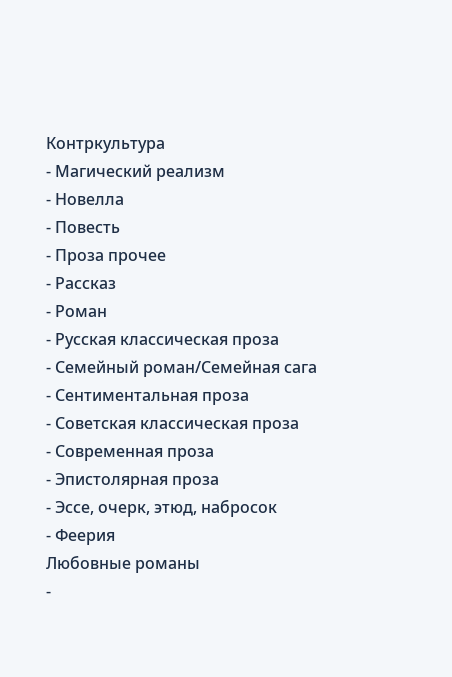Контркультура
- Магический реализм
- Новелла
- Повесть
- Проза прочее
- Рассказ
- Роман
- Русская классическая проза
- Семейный роман/Семейная сага
- Сентиментальная проза
- Советская классическая проза
- Современная проза
- Эпистолярная проза
- Эссе, очерк, этюд, набросок
- Феерия
Любовные романы
-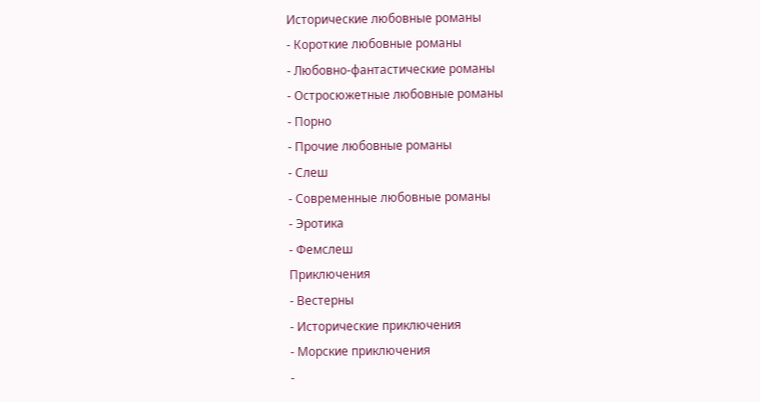Исторические любовные романы
- Короткие любовные романы
- Любовно-фантастические романы
- Остросюжетные любовные романы
- Порно
- Прочие любовные романы
- Слеш
- Современные любовные романы
- Эротика
- Фемслеш
Приключения
- Вестерны
- Исторические приключения
- Морские приключения
-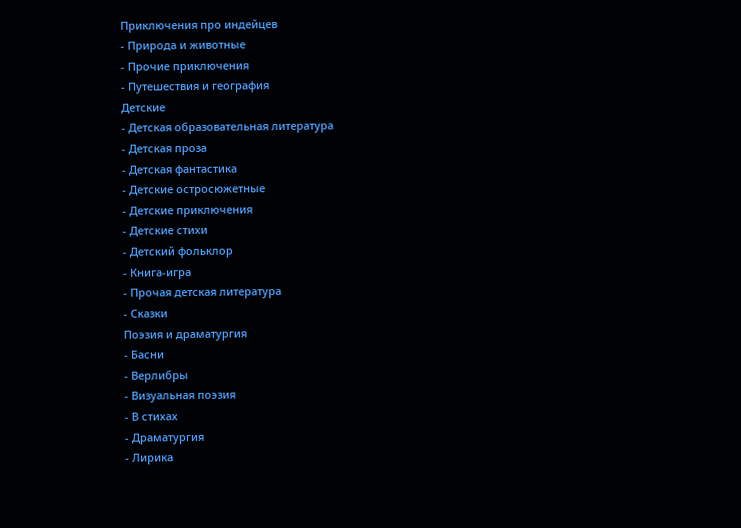Приключения про индейцев
- Природа и животные
- Прочие приключения
- Путешествия и география
Детские
- Детская образовательная литература
- Детская проза
- Детская фантастика
- Детские остросюжетные
- Детские приключения
- Детские стихи
- Детский фольклор
- Книга-игра
- Прочая детская литература
- Сказки
Поэзия и драматургия
- Басни
- Верлибры
- Визуальная поэзия
- В стихах
- Драматургия
- Лирика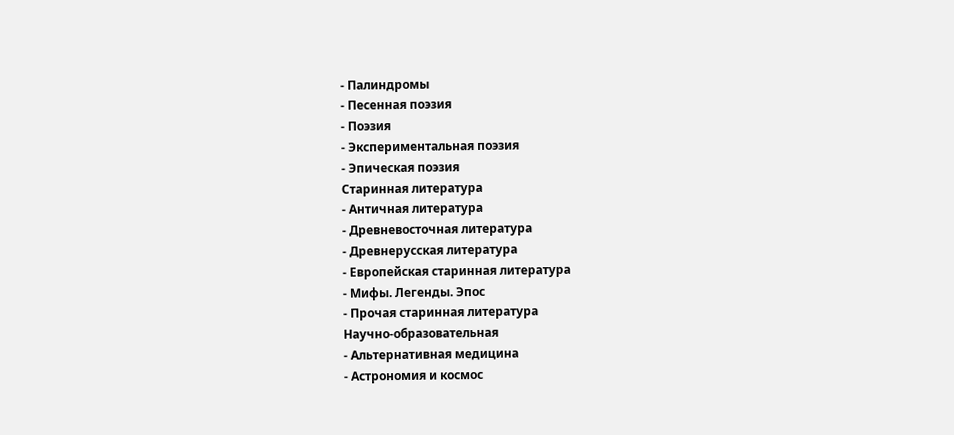- Палиндромы
- Песенная поэзия
- Поэзия
- Экспериментальная поэзия
- Эпическая поэзия
Старинная литература
- Античная литература
- Древневосточная литература
- Древнерусская литература
- Европейская старинная литература
- Мифы. Легенды. Эпос
- Прочая старинная литература
Научно-образовательная
- Альтернативная медицина
- Астрономия и космос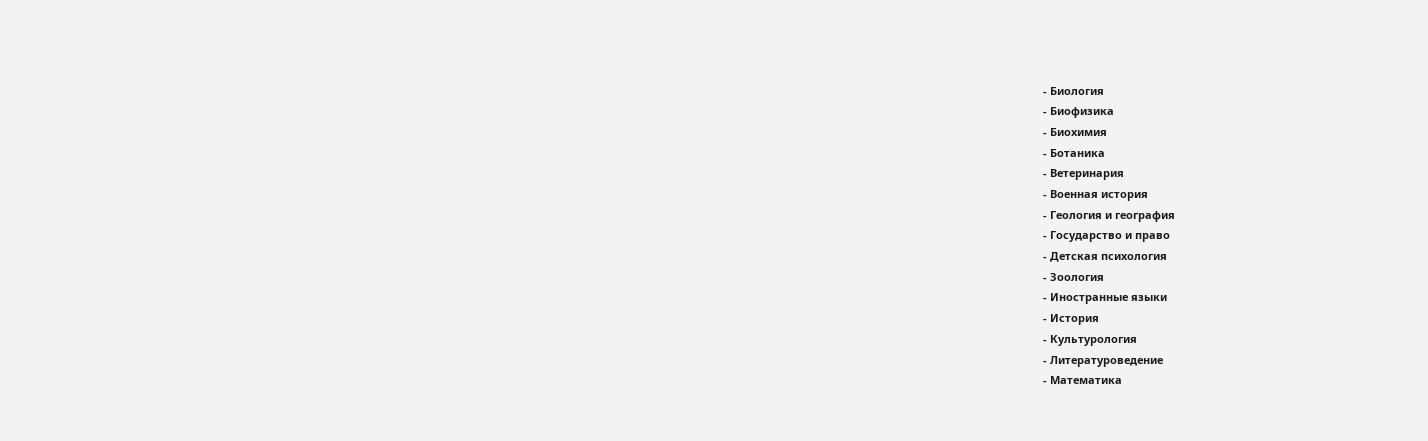- Биология
- Биофизика
- Биохимия
- Ботаника
- Ветеринария
- Военная история
- Геология и география
- Государство и право
- Детская психология
- Зоология
- Иностранные языки
- История
- Культурология
- Литературоведение
- Математика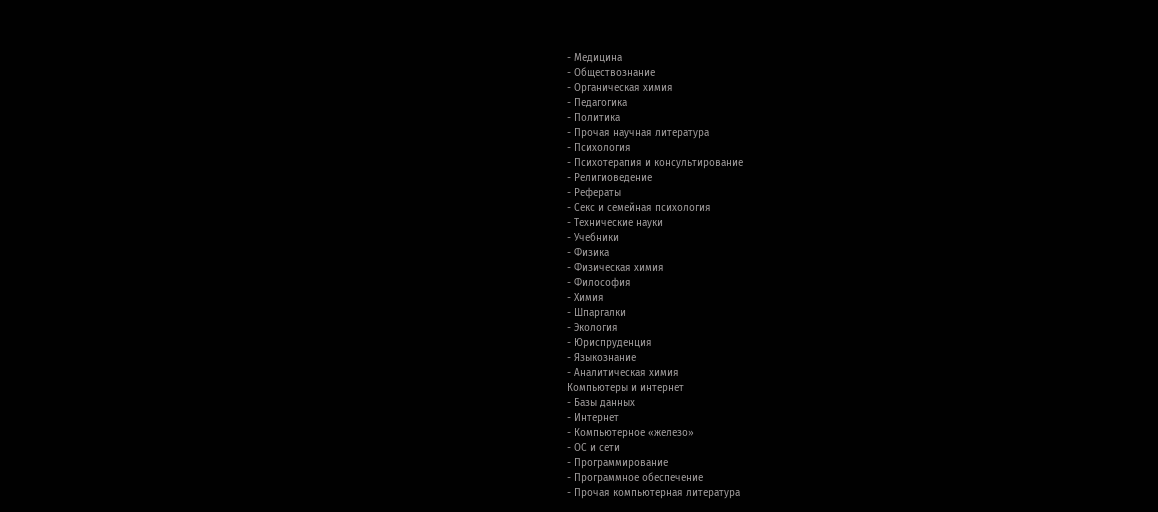- Медицина
- Обществознание
- Органическая химия
- Педагогика
- Политика
- Прочая научная литература
- Психология
- Психотерапия и консультирование
- Религиоведение
- Рефераты
- Секс и семейная психология
- Технические науки
- Учебники
- Физика
- Физическая химия
- Философия
- Химия
- Шпаргалки
- Экология
- Юриспруденция
- Языкознание
- Аналитическая химия
Компьютеры и интернет
- Базы данных
- Интернет
- Компьютерное «железо»
- ОС и сети
- Программирование
- Программное обеспечение
- Прочая компьютерная литература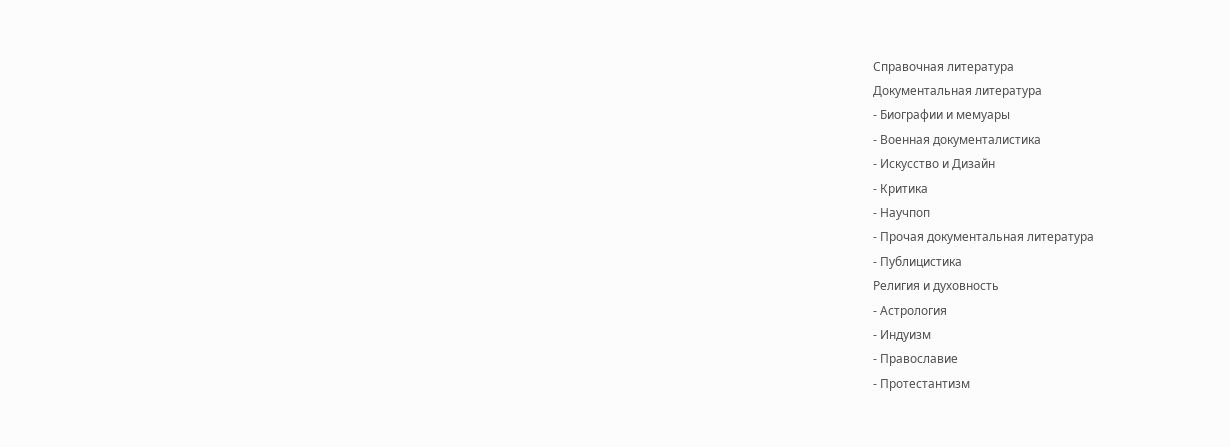Справочная литература
Документальная литература
- Биографии и мемуары
- Военная документалистика
- Искусство и Дизайн
- Критика
- Научпоп
- Прочая документальная литература
- Публицистика
Религия и духовность
- Астрология
- Индуизм
- Православие
- Протестантизм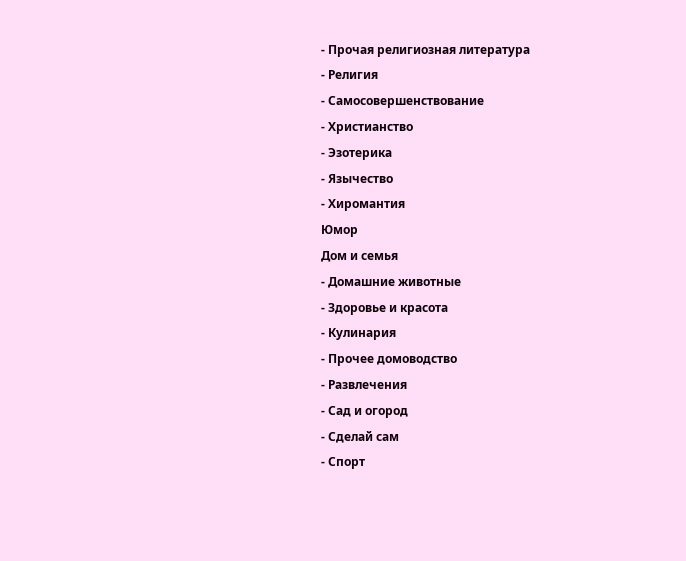- Прочая религиозная литература
- Религия
- Самосовершенствование
- Христианство
- Эзотерика
- Язычество
- Хиромантия
Юмор
Дом и семья
- Домашние животные
- Здоровье и красота
- Кулинария
- Прочее домоводство
- Развлечения
- Сад и огород
- Сделай сам
- Спорт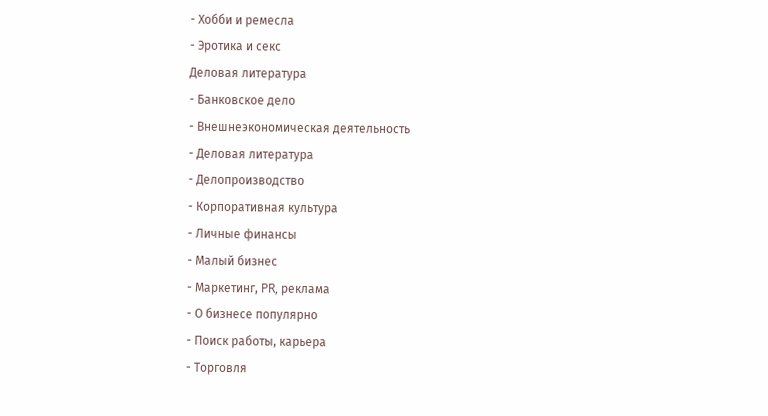- Хобби и ремесла
- Эротика и секс
Деловая литература
- Банковское дело
- Внешнеэкономическая деятельность
- Деловая литература
- Делопроизводство
- Корпоративная культура
- Личные финансы
- Малый бизнес
- Маркетинг, PR, реклама
- О бизнесе популярно
- Поиск работы, карьера
- Торговля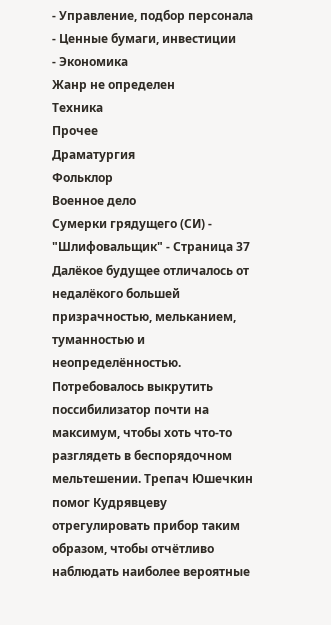- Управление, подбор персонала
- Ценные бумаги, инвестиции
- Экономика
Жанр не определен
Техника
Прочее
Драматургия
Фольклор
Военное дело
Сумерки грядущего (СИ) - "Шлифовальщик" - Страница 37
Далёкое будущее отличалось от недалёкого большей призрачностью, мельканием, туманностью и неопределённостью. Потребовалось выкрутить поссибилизатор почти на максимум, чтобы хоть что-то разглядеть в беспорядочном мельтешении. Трепач Юшечкин помог Кудрявцеву отрегулировать прибор таким образом, чтобы отчётливо наблюдать наиболее вероятные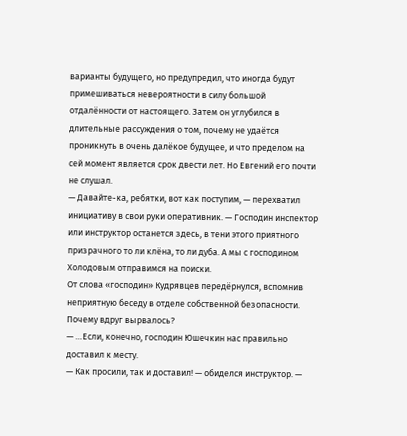варианты будущего, но предупредил, что иногда будут примешиваться невероятности в силу большой отдалённости от настоящего. Затем он углубился в длительные рассуждения о том, почему не удаётся проникнуть в очень далёкое будущее, и что пределом на сей момент является срок двести лет. Но Евгений его почти не слушал.
— Давайте-ка, ребятки, вот как поступим, — перехватил инициативу в свои руки оперативник. — Господин инспектор или инструктор останется здесь, в тени этого приятного призрачного то ли клёна, то ли дуба. А мы с господином Холодовым отправимся на поиски.
От слова «господин» Кудрявцев передёрнулся, вспомнив неприятную беседу в отделе собственной безопасности. Почему вдруг вырвалось?
— …Если, конечно, господин Юшечкин нас правильно доставил к месту.
— Как просили, так и доставил! — обиделся инструктор. —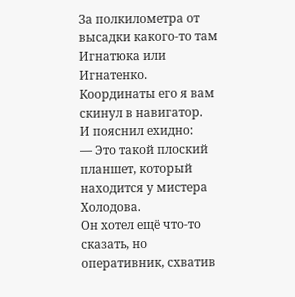За полкилометра от высадки какого-то там Игнатюка или Игнатенко. Координаты его я вам скинул в навигатор.
И пояснил ехидно:
— Это такой плоский планшет, который находится у мистера Холодова.
Он хотел ещё что-то сказать, но оперативник, схватив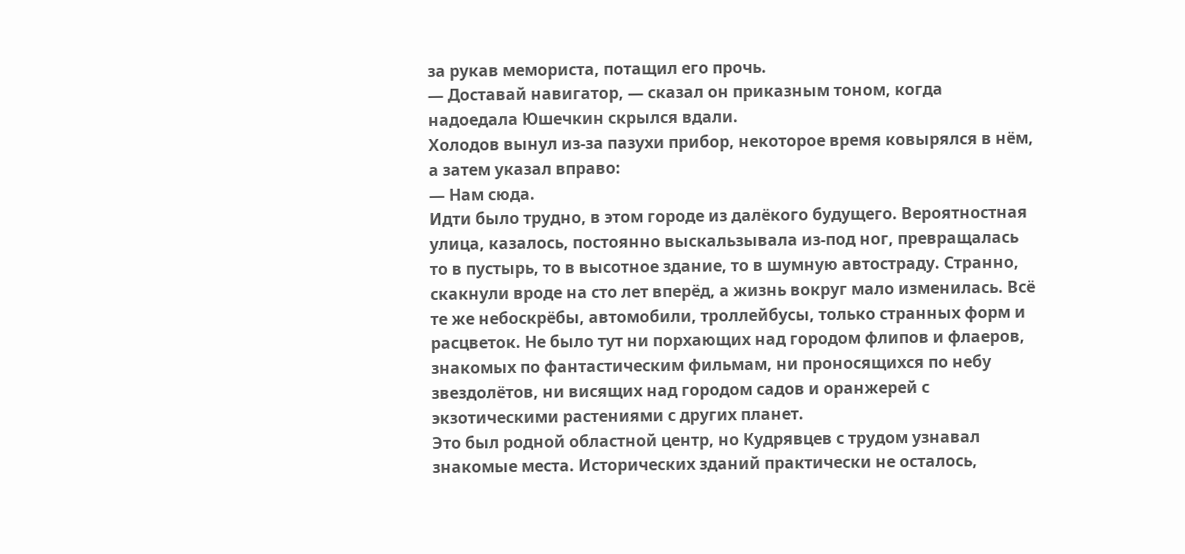за рукав мемориста, потащил его прочь.
— Доставай навигатор, — сказал он приказным тоном, когда надоедала Юшечкин скрылся вдали.
Холодов вынул из-за пазухи прибор, некоторое время ковырялся в нём, а затем указал вправо:
— Нам сюда.
Идти было трудно, в этом городе из далёкого будущего. Вероятностная улица, казалось, постоянно выскальзывала из-под ног, превращалась то в пустырь, то в высотное здание, то в шумную автостраду. Странно, скакнули вроде на сто лет вперёд, а жизнь вокруг мало изменилась. Всё те же небоскрёбы, автомобили, троллейбусы, только странных форм и расцветок. Не было тут ни порхающих над городом флипов и флаеров, знакомых по фантастическим фильмам, ни проносящихся по небу звездолётов, ни висящих над городом садов и оранжерей с экзотическими растениями с других планет.
Это был родной областной центр, но Кудрявцев с трудом узнавал знакомые места. Исторических зданий практически не осталось,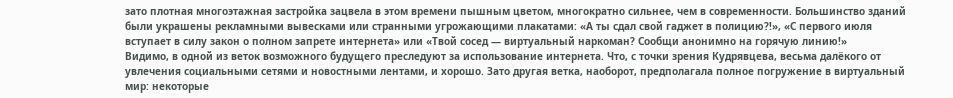зато плотная многоэтажная застройка зацвела в этом времени пышным цветом, многократно сильнее, чем в современности. Большинство зданий были украшены рекламными вывесками или странными угрожающими плакатами: «А ты сдал свой гаджет в полицию?!», «С первого июля вступает в силу закон о полном запрете интернета» или «Твой сосед — виртуальный наркоман? Сообщи анонимно на горячую линию!»
Видимо, в одной из веток возможного будущего преследуют за использование интернета. Что, с точки зрения Кудрявцева, весьма далёкого от увлечения социальными сетями и новостными лентами, и хорошо. Зато другая ветка, наоборот, предполагала полное погружение в виртуальный мир: некоторые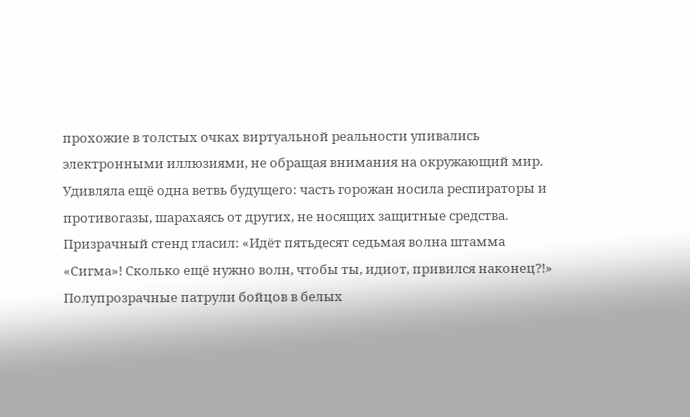прохожие в толстых очках виртуальной реальности упивались электронными иллюзиями, не обращая внимания на окружающий мир.
Удивляла ещё одна ветвь будущего: часть горожан носила респираторы и противогазы, шарахаясь от других, не носящих защитные средства. Призрачный стенд гласил: «Идёт пятьдесят седьмая волна штамма «Сигма»! Сколько ещё нужно волн, чтобы ты, идиот, привился наконец?!» Полупрозрачные патрули бойцов в белых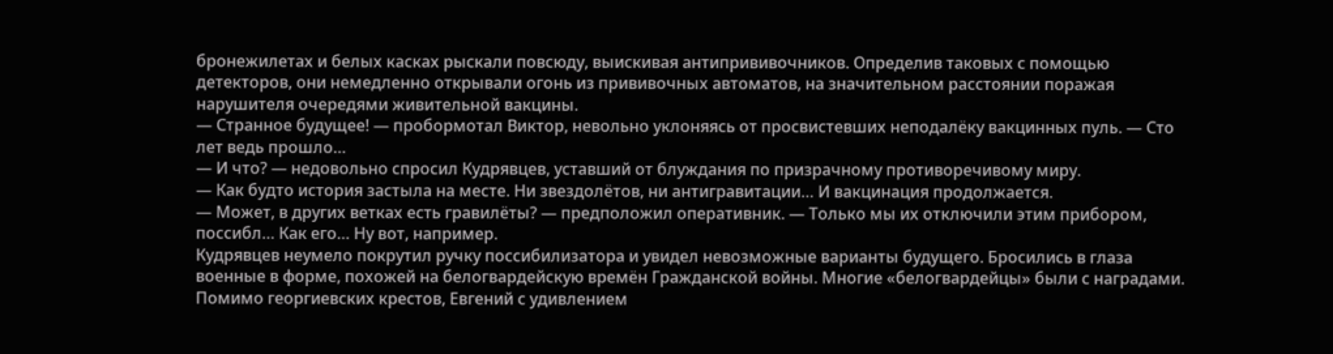бронежилетах и белых касках рыскали повсюду, выискивая антипрививочников. Определив таковых с помощью детекторов, они немедленно открывали огонь из прививочных автоматов, на значительном расстоянии поражая нарушителя очередями живительной вакцины.
— Странное будущее! — пробормотал Виктор, невольно уклоняясь от просвистевших неподалёку вакцинных пуль. — Сто лет ведь прошло…
— И что? — недовольно спросил Кудрявцев, уставший от блуждания по призрачному противоречивому миру.
— Как будто история застыла на месте. Ни звездолётов, ни антигравитации… И вакцинация продолжается.
— Может, в других ветках есть гравилёты? — предположил оперативник. — Только мы их отключили этим прибором, поссибл… Как его… Ну вот, например.
Кудрявцев неумело покрутил ручку поссибилизатора и увидел невозможные варианты будущего. Бросились в глаза военные в форме, похожей на белогвардейскую времён Гражданской войны. Многие «белогвардейцы» были с наградами. Помимо георгиевских крестов, Евгений с удивлением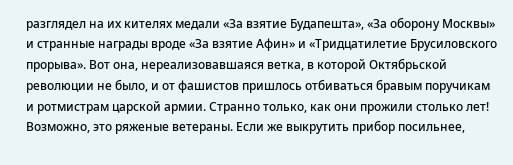разглядел на их кителях медали «За взятие Будапешта», «За оборону Москвы» и странные награды вроде «За взятие Афин» и «Тридцатилетие Брусиловского прорыва». Вот она, нереализовавшаяся ветка, в которой Октябрьской революции не было, и от фашистов пришлось отбиваться бравым поручикам и ротмистрам царской армии. Странно только, как они прожили столько лет! Возможно, это ряженые ветераны. Если же выкрутить прибор посильнее,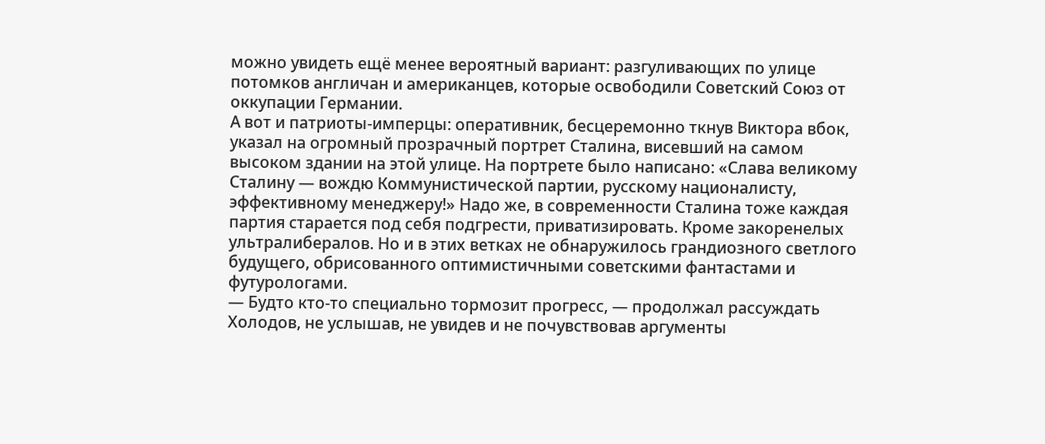можно увидеть ещё менее вероятный вариант: разгуливающих по улице потомков англичан и американцев, которые освободили Советский Союз от оккупации Германии.
А вот и патриоты-имперцы: оперативник, бесцеремонно ткнув Виктора вбок, указал на огромный прозрачный портрет Сталина, висевший на самом высоком здании на этой улице. На портрете было написано: «Слава великому Сталину — вождю Коммунистической партии, русскому националисту, эффективному менеджеру!» Надо же, в современности Сталина тоже каждая партия старается под себя подгрести, приватизировать. Кроме закоренелых ультралибералов. Но и в этих ветках не обнаружилось грандиозного светлого будущего, обрисованного оптимистичными советскими фантастами и футурологами.
— Будто кто-то специально тормозит прогресс, — продолжал рассуждать Холодов, не услышав, не увидев и не почувствовав аргументы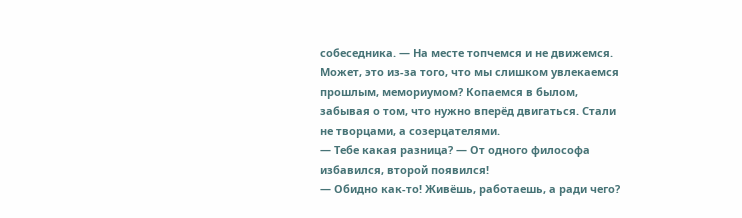собеседника. — На месте топчемся и не движемся. Может, это из-за того, что мы слишком увлекаемся прошлым, мемориумом? Копаемся в былом, забывая о том, что нужно вперёд двигаться. Стали не творцами, а созерцателями.
— Тебе какая разница? — От одного философа избавился, второй появился!
— Обидно как-то! Живёшь, работаешь, а ради чего?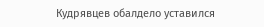Кудрявцев обалдело уставился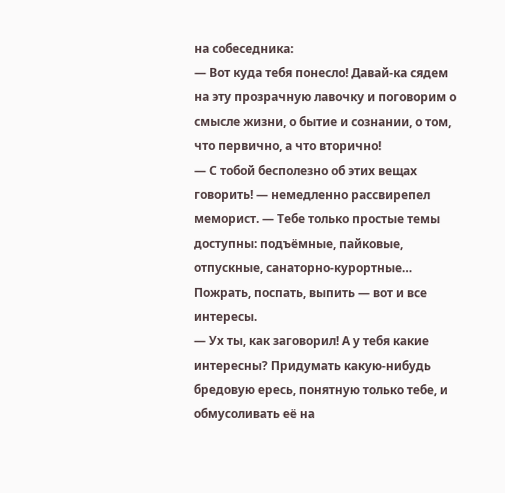на собеседника:
— Вот куда тебя понесло! Давай-ка сядем на эту прозрачную лавочку и поговорим о смысле жизни, о бытие и сознании, о том, что первично, а что вторично!
— С тобой бесполезно об этих вещах говорить! — немедленно рассвирепел меморист. — Тебе только простые темы доступны: подъёмные, пайковые, отпускные, санаторно-курортные… Пожрать, поспать, выпить — вот и все интересы.
— Ух ты, как заговорил! А у тебя какие интересны? Придумать какую-нибудь бредовую ересь, понятную только тебе, и обмусоливать её на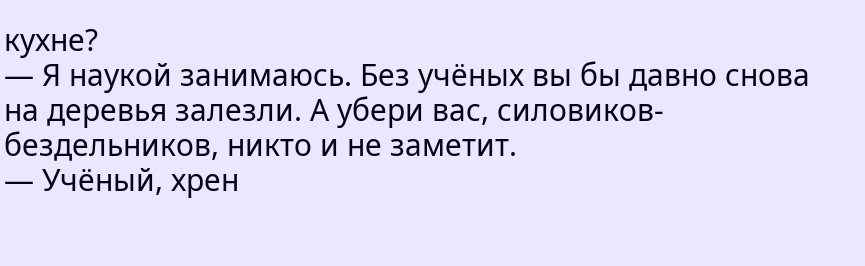кухне?
— Я наукой занимаюсь. Без учёных вы бы давно снова на деревья залезли. А убери вас, силовиков-бездельников, никто и не заметит.
— Учёный, хрен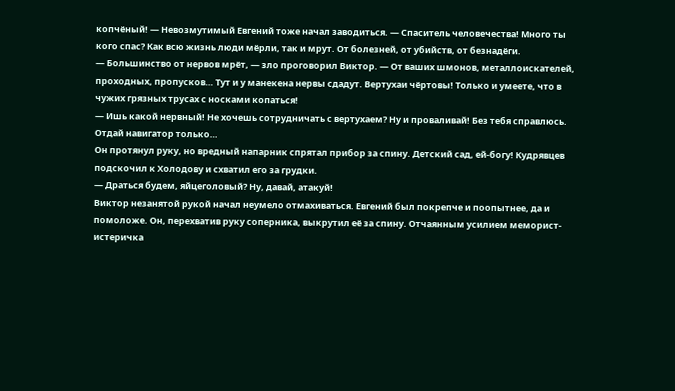копчёный! — Невозмутимый Евгений тоже начал заводиться. — Спаситель человечества! Много ты кого спас? Как всю жизнь люди мёрли, так и мрут. От болезней, от убийств, от безнадёги.
— Большинство от нервов мрёт, — зло проговорил Виктор. — От ваших шмонов, металлоискателей, проходных, пропусков… Тут и у манекена нервы сдадут. Вертухаи чёртовы! Только и умеете, что в чужих грязных трусах с носками копаться!
— Ишь какой нервный! Не хочешь сотрудничать с вертухаем? Ну и проваливай! Без тебя справлюсь. Отдай навигатор только…
Он протянул руку, но вредный напарник спрятал прибор за спину. Детский сад, ей-богу! Кудрявцев подскочил к Холодову и схватил его за грудки.
— Драться будем, яйцеголовый? Ну, давай, атакуй!
Виктор незанятой рукой начал неумело отмахиваться. Евгений был покрепче и поопытнее, да и помоложе. Он, перехватив руку соперника, выкрутил её за спину. Отчаянным усилием меморист-истеричка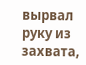вырвал руку из захвата,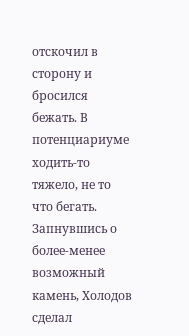отскочил в сторону и бросился бежать. В потенциариуме ходить-то тяжело, не то что бегать. Запнувшись о более-менее возможный камень, Холодов сделал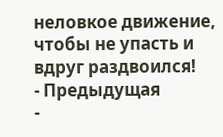неловкое движение, чтобы не упасть и вдруг раздвоился!
- Предыдущая
-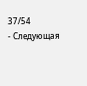37/54
- Следующая